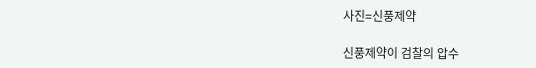사진=신풍제약

신풍제약이 검찰의 압수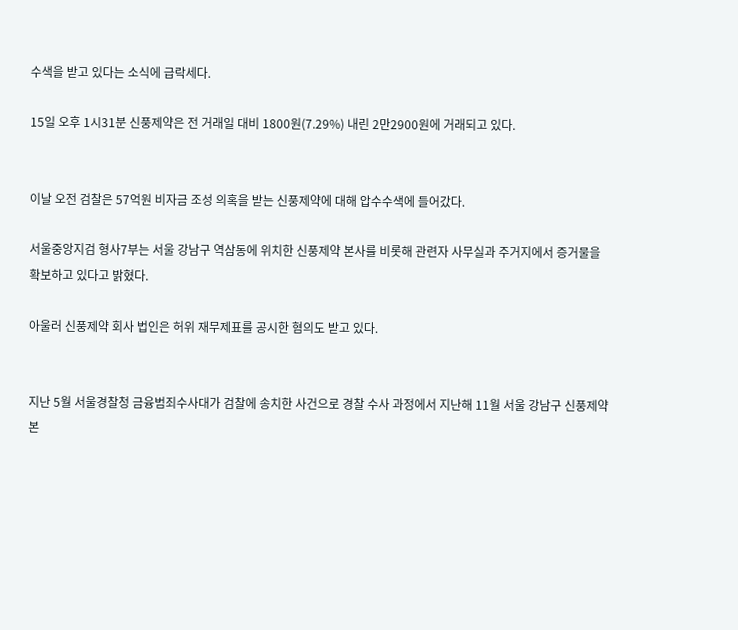수색을 받고 있다는 소식에 급락세다.

15일 오후 1시31분 신풍제약은 전 거래일 대비 1800원(7.29%) 내린 2만2900원에 거래되고 있다.


이날 오전 검찰은 57억원 비자금 조성 의혹을 받는 신풍제약에 대해 압수수색에 들어갔다.

서울중앙지검 형사7부는 서울 강남구 역삼동에 위치한 신풍제약 본사를 비롯해 관련자 사무실과 주거지에서 증거물을 확보하고 있다고 밝혔다.

아울러 신풍제약 회사 법인은 허위 재무제표를 공시한 혐의도 받고 있다.


지난 5월 서울경찰청 금융범죄수사대가 검찰에 송치한 사건으로 경찰 수사 과정에서 지난해 11월 서울 강남구 신풍제약 본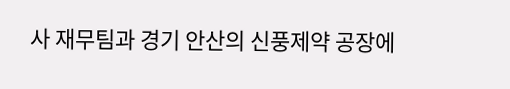사 재무팀과 경기 안산의 신풍제약 공장에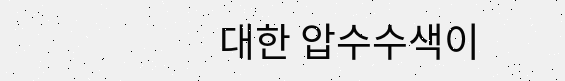대한 압수수색이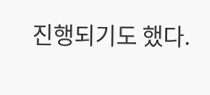진행되기도 했다.